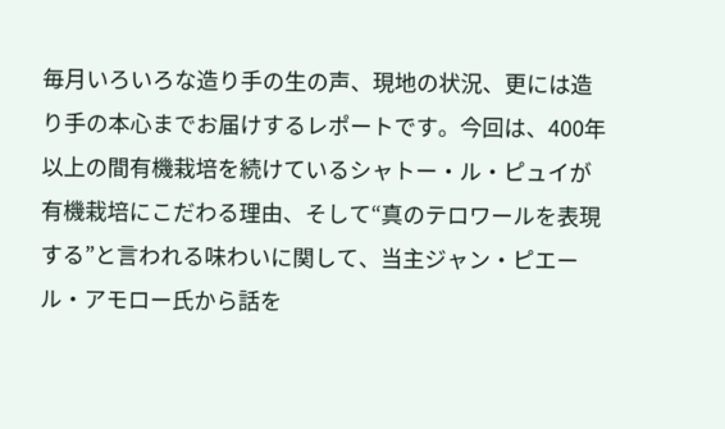毎月いろいろな造り手の生の声、現地の状況、更には造り手の本心までお届けするレポートです。今回は、400年以上の間有機栽培を続けているシャトー・ル・ピュイが有機栽培にこだわる理由、そして“真のテロワールを表現する”と言われる味わいに関して、当主ジャン・ピエール・アモロー氏から話を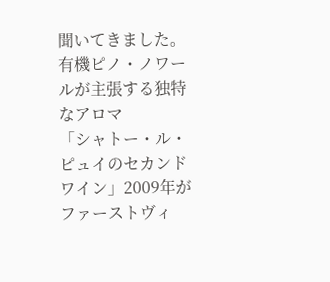聞いてきました。
有機ピノ・ノワールが主張する独特なアロマ
「シャトー・ル・ピュイのセカンドワイン」2009年がファーストヴィ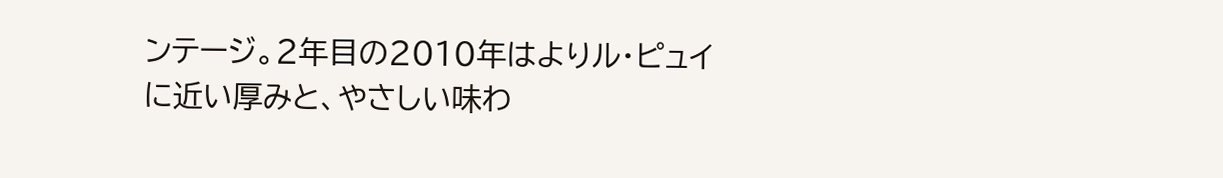ンテージ。2年目の2010年はよりル・ピュイに近い厚みと、やさしい味わ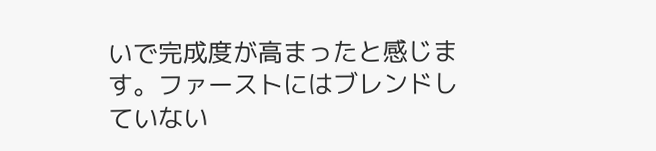いで完成度が高まったと感じます。ファーストにはブレンドしていない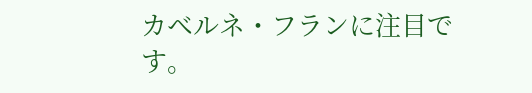カベルネ・フランに注目です。